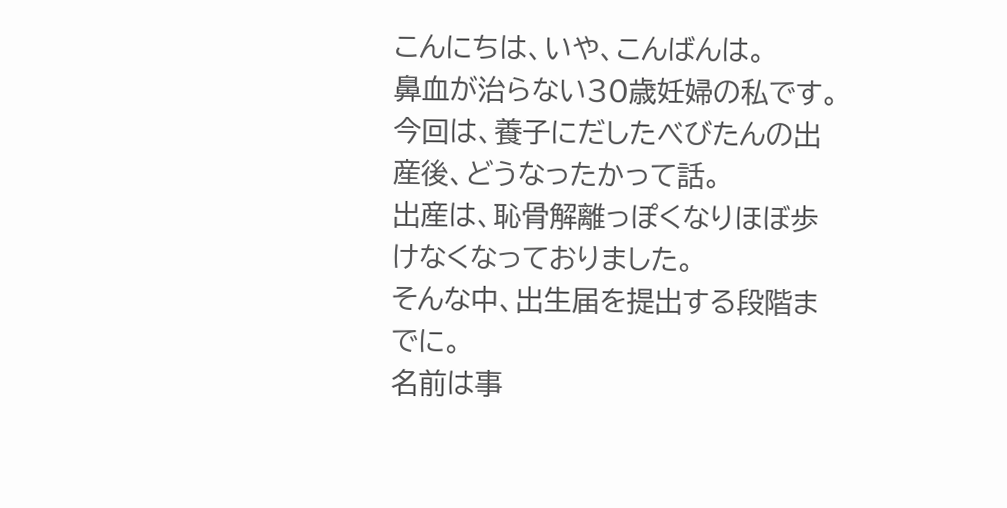こんにちは、いや、こんばんは。
鼻血が治らない30歳妊婦の私です。
今回は、養子にだしたべびたんの出産後、どうなったかって話。
出産は、恥骨解離っぽくなりほぼ歩けなくなっておりました。
そんな中、出生届を提出する段階までに。
名前は事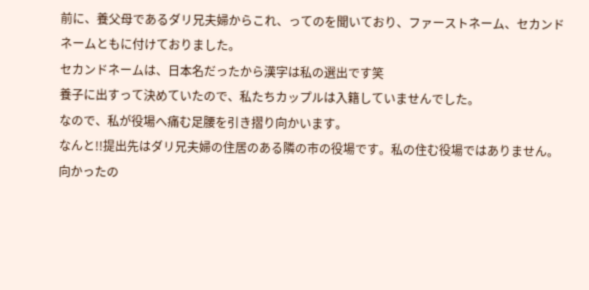前に、養父母であるダリ兄夫婦からこれ、ってのを聞いており、ファーストネーム、セカンドネームともに付けておりました。
セカンドネームは、日本名だったから漢字は私の選出です笑
養子に出すって決めていたので、私たちカップルは入籍していませんでした。
なので、私が役場へ痛む足腰を引き摺り向かいます。
なんと!!提出先はダリ兄夫婦の住居のある隣の市の役場です。私の住む役場ではありません。
向かったの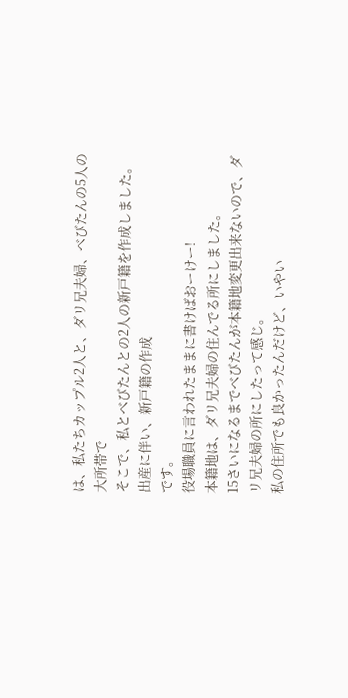は、私たちカップル2人と、ダリ兄夫婦、べびたんの5人の大所帯で
そこで、私とべびたんとの2人の新戸籍を作成しました。
出産に伴い、新戸籍の作成
です。
役場職員に言われたままに書けばおーけー!
本籍地は、ダリ兄夫婦の住んでる所にしました。
15さいになるまでべびたんが本籍地変更出来ないので、ダリ兄夫婦の所にしたって感じ。
私の住所でも良かったんだけど、いやい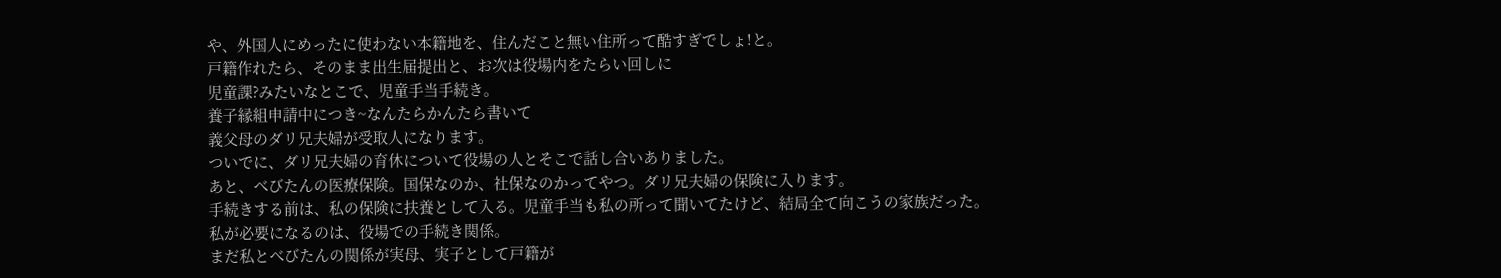や、外国人にめったに使わない本籍地を、住んだこと無い住所って酷すぎでしょ!と。
戸籍作れたら、そのまま出生届提出と、お次は役場内をたらい回しに
児童課?みたいなとこで、児童手当手続き。
養子縁組申請中につき~なんたらかんたら書いて
義父母のダリ兄夫婦が受取人になります。
ついでに、ダリ兄夫婦の育休について役場の人とそこで話し合いありました。
あと、べびたんの医療保険。国保なのか、社保なのかってやつ。ダリ兄夫婦の保険に入ります。
手続きする前は、私の保険に扶養として入る。児童手当も私の所って聞いてたけど、結局全て向こうの家族だった。
私が必要になるのは、役場での手続き関係。
まだ私とべびたんの関係が実母、実子として戸籍が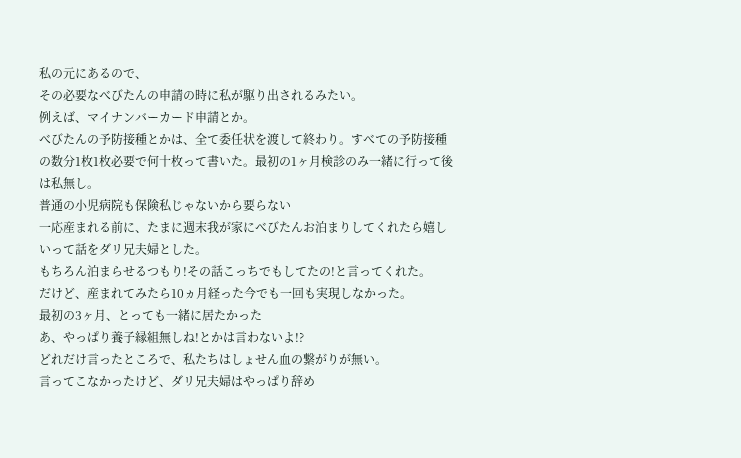私の元にあるので、
その必要なべびたんの申請の時に私が駆り出されるみたい。
例えば、マイナンバーカード申請とか。
べびたんの予防接種とかは、全て委任状を渡して終わり。すべての予防接種の数分1枚1枚必要で何十枚って書いた。最初の1ヶ月検診のみ一緒に行って後は私無し。
普通の小児病院も保険私じゃないから要らない
一応産まれる前に、たまに週末我が家にべびたんお泊まりしてくれたら嬉しいって話をダリ兄夫婦とした。
もちろん泊まらせるつもり!その話こっちでもしてたの!と言ってくれた。
だけど、産まれてみたら10ヵ月経った今でも一回も実現しなかった。
最初の3ヶ月、とっても一緒に居たかった
あ、やっぱり養子縁組無しね!とかは言わないよ!?
どれだけ言ったところで、私たちはしょせん血の繋がりが無い。
言ってこなかったけど、ダリ兄夫婦はやっぱり辞め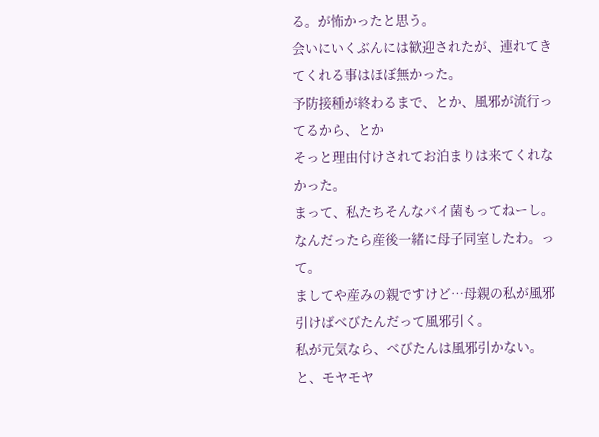る。が怖かったと思う。
会いにいくぶんには歓迎されたが、連れてきてくれる事はほぼ無かった。
予防接種が終わるまで、とか、風邪が流行ってるから、とか
そっと理由付けされてお泊まりは来てくれなかった。
まって、私たちそんなバイ菌もってねーし。なんだったら産後一緒に母子同室したわ。って。
ましてや産みの親ですけど…母親の私が風邪引けばべびたんだって風邪引く。
私が元気なら、べびたんは風邪引かない。
と、モヤモヤ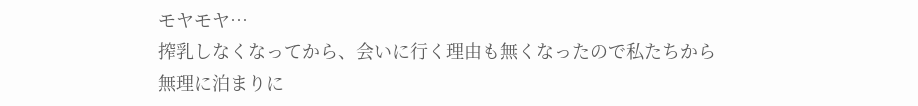モヤモヤ…
搾乳しなくなってから、会いに行く理由も無くなったので私たちから
無理に泊まりに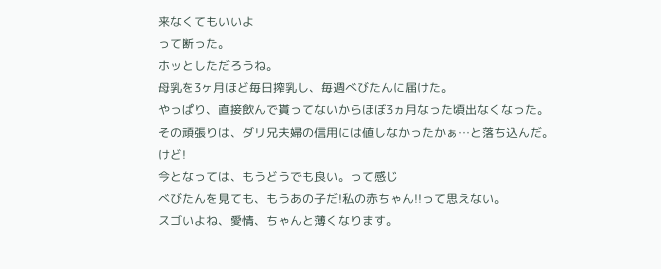来なくてもいいよ
って断った。
ホッとしただろうね。
母乳を3ヶ月ほど毎日搾乳し、毎週べびたんに届けた。
やっぱり、直接飲んで貰ってないからほぼ3ヵ月なった頃出なくなった。
その頑張りは、ダリ兄夫婦の信用には値しなかったかぁ…と落ち込んだ。
けど!
今となっては、もうどうでも良い。って感じ
べびたんを見ても、もうあの子だ!私の赤ちゃん!!って思えない。
スゴいよね、愛情、ちゃんと薄くなります。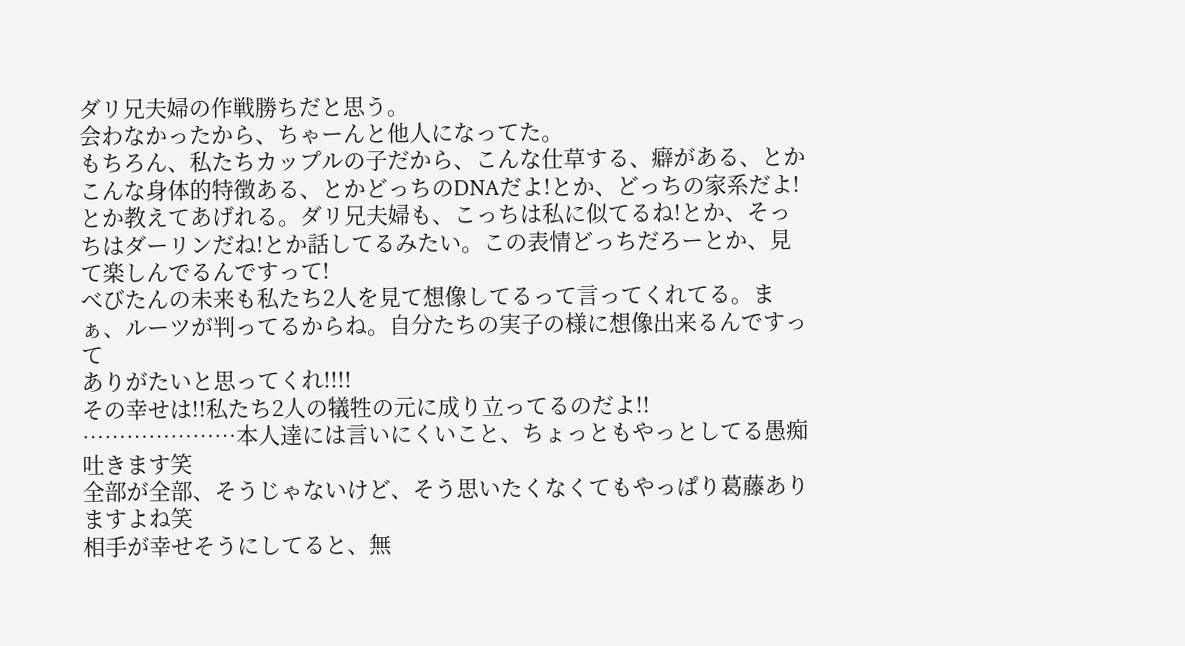ダリ兄夫婦の作戦勝ちだと思う。
会わなかったから、ちゃーんと他人になってた。
もちろん、私たちカップルの子だから、こんな仕草する、癖がある、とかこんな身体的特徴ある、とかどっちのDNAだよ!とか、どっちの家系だよ!とか教えてあげれる。ダリ兄夫婦も、こっちは私に似てるね!とか、そっちはダーリンだね!とか話してるみたい。この表情どっちだろーとか、見て楽しんでるんですって!
べびたんの未来も私たち2人を見て想像してるって言ってくれてる。まぁ、ルーツが判ってるからね。自分たちの実子の様に想像出来るんですって
ありがたいと思ってくれ!!!!
その幸せは!!私たち2人の犠牲の元に成り立ってるのだよ!!
…………………本人達には言いにくいこと、ちょっともやっとしてる愚痴吐きます笑
全部が全部、そうじゃないけど、そう思いたくなくてもやっぱり葛藤ありますよね笑
相手が幸せそうにしてると、無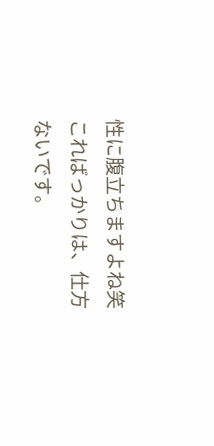性に腹立ちますよね笑
こればっかりは、仕方ないです。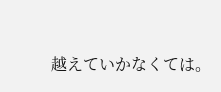越えていかなくては。